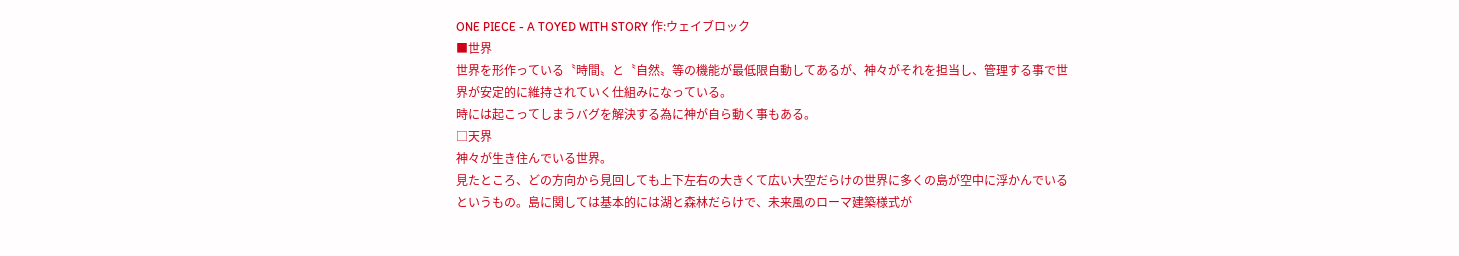ONE PIECE - A TOYED WITH STORY 作:ウェイブロック
■世界
世界を形作っている〝時間〟と〝自然〟等の機能が最低限自動してあるが、神々がそれを担当し、管理する事で世界が安定的に維持されていく仕組みになっている。
時には起こってしまうバグを解決する為に神が自ら動く事もある。
□天界
神々が生き住んでいる世界。
見たところ、どの方向から見回しても上下左右の大きくて広い大空だらけの世界に多くの島が空中に浮かんでいるというもの。島に関しては基本的には湖と森林だらけで、未来風のローマ建築様式が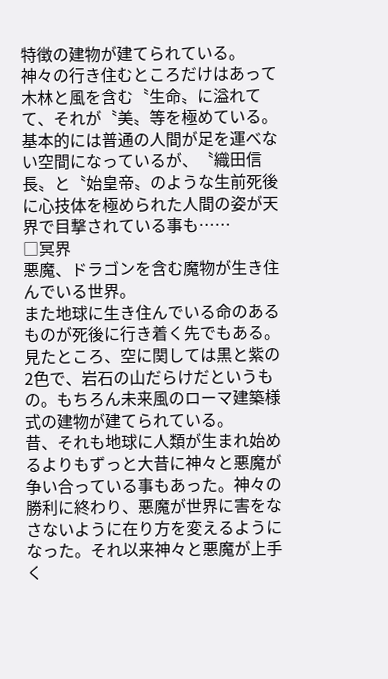特徴の建物が建てられている。
神々の行き住むところだけはあって木林と風を含む〝生命〟に溢れてて、それが〝美〟等を極めている。
基本的には普通の人間が足を運べない空間になっているが、〝織田信長〟と〝始皇帝〟のような生前死後に心技体を極められた人間の姿が天界で目撃されている事も……
□冥界
悪魔、ドラゴンを含む魔物が生き住んでいる世界。
また地球に生き住んでいる命のあるものが死後に行き着く先でもある。
見たところ、空に関しては黒と紫の2色で、岩石の山だらけだというもの。もちろん未来風のローマ建築様式の建物が建てられている。
昔、それも地球に人類が生まれ始めるよりもずっと大昔に神々と悪魔が争い合っている事もあった。神々の勝利に終わり、悪魔が世界に害をなさないように在り方を変えるようになった。それ以来神々と悪魔が上手く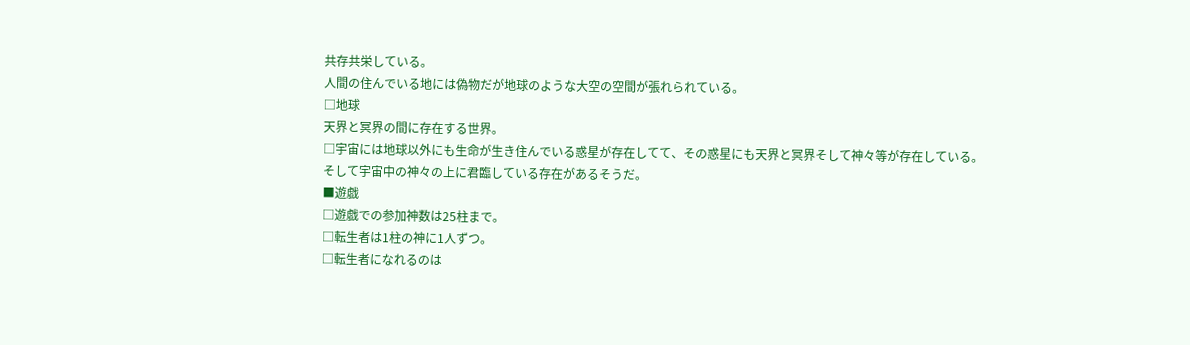共存共栄している。
人間の住んでいる地には偽物だが地球のような大空の空間が張れられている。
□地球
天界と冥界の間に存在する世界。
□宇宙には地球以外にも生命が生き住んでいる惑星が存在してて、その惑星にも天界と冥界そして神々等が存在している。
そして宇宙中の神々の上に君臨している存在があるそうだ。
■遊戯
□遊戯での参加神数は25柱まで。
□転生者は1柱の神に1人ずつ。
□転生者になれるのは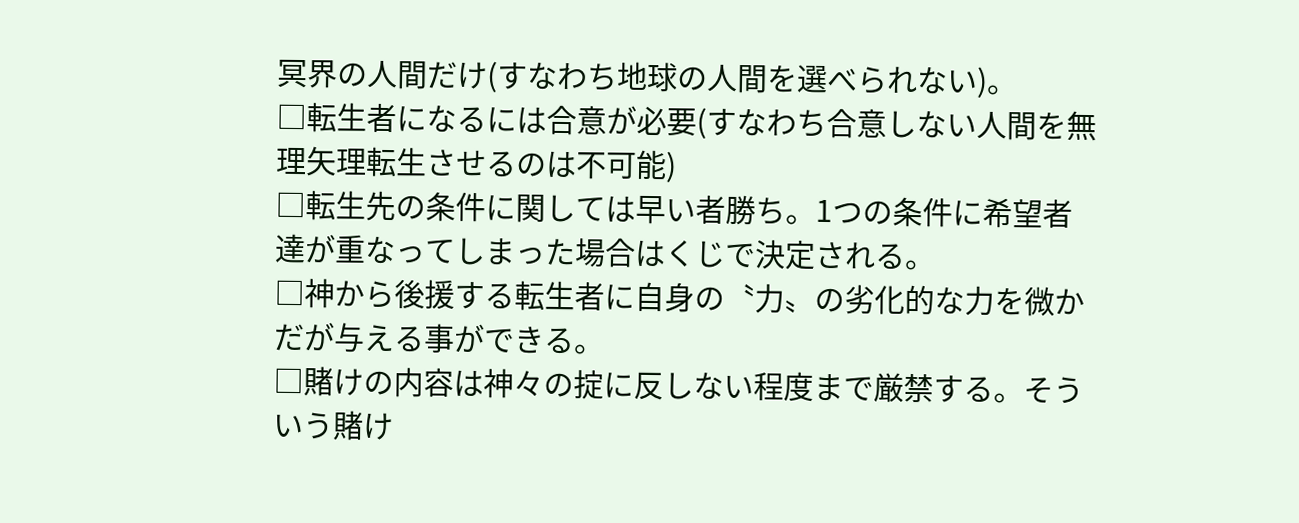冥界の人間だけ(すなわち地球の人間を選べられない)。
□転生者になるには合意が必要(すなわち合意しない人間を無理矢理転生させるのは不可能)
□転生先の条件に関しては早い者勝ち。1つの条件に希望者達が重なってしまった場合はくじで決定される。
□神から後援する転生者に自身の〝力〟の劣化的な力を微かだが与える事ができる。
□賭けの内容は神々の掟に反しない程度まで厳禁する。そういう賭け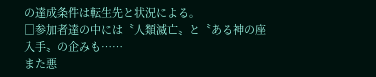の達成条件は転生先と状況による。
□参加者達の中には〝人類滅亡〟と〝ある神の座入手〟の企みも……
また悪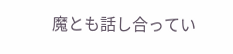魔とも話し合ってい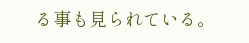る事も見られている。